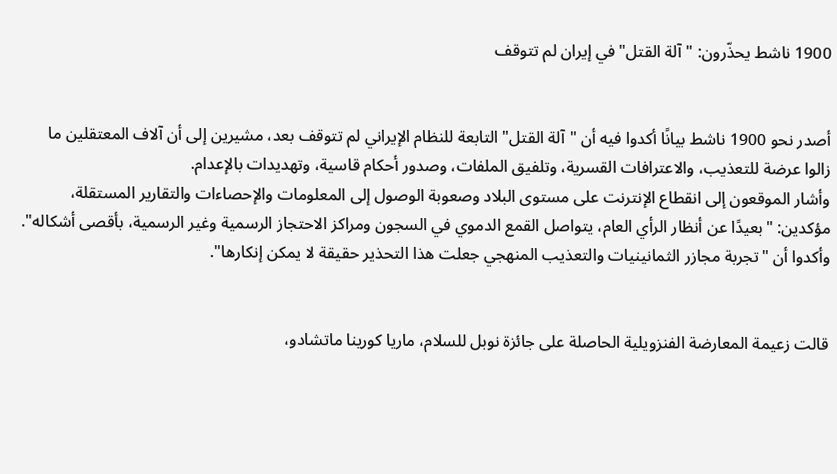1900 ناشط يحذّرون: "آلة القتل" في إيران لم تتوقف


أصدر نحو 1900 ناشط بيانًا أكدوا فيه أن "آلة القتل" التابعة للنظام الإيراني لم تتوقف بعد، مشيرين إلى أن آلاف المعتقلين ما زالوا عرضة للتعذيب، والاعترافات القسرية، وتلفيق الملفات، وصدور أحكام قاسية، وتهديدات بالإعدام.
وأشار الموقعون إلى انقطاع الإنترنت على مستوى البلاد وصعوبة الوصول إلى المعلومات والإحصاءات والتقارير المستقلة، مؤكدين: "بعيدًا عن أنظار الرأي العام، يتواصل القمع الدموي في السجون ومراكز الاحتجاز الرسمية وغير الرسمية، بأقصى أشكاله".
وأكدوا أن "تجربة مجازر الثمانينيات والتعذيب المنهجي جعلت هذا التحذير حقيقة لا يمكن إنكارها".


قالت زعيمة المعارضة الفنزويلية الحاصلة على جائزة نوبل للسلام، ماريا كورينا ماتشادو،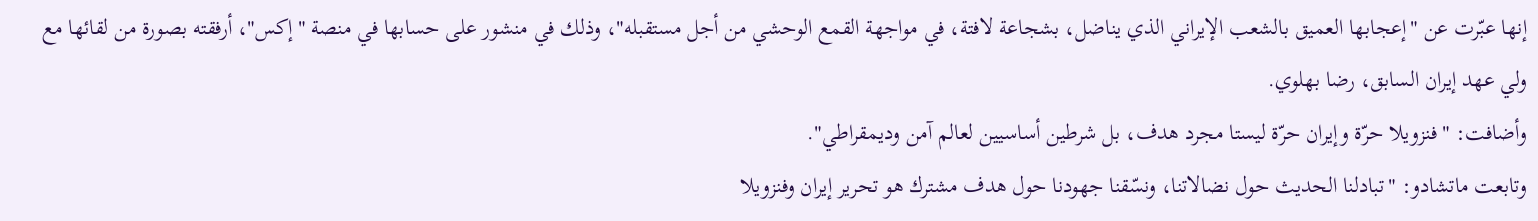إنها عبّرت عن "إعجابها العميق بالشعب الإيراني الذي يناضل، بشجاعة لافتة، في مواجهة القمع الوحشي من أجل مستقبله"، وذلك في منشور على حسابها في منصة "إكس"، أرفقته بصورة من لقائها مع ولي عهد إيران السابق، رضا بهلوي.
وأضافت: "فنزويلا حرّة وإيران حرّة ليستا مجرد هدف، بل شرطين أساسيين لعالم آمن وديمقراطي".
وتابعت ماتشادو: "تبادلنا الحديث حول نضالاتنا، ونسّقنا جهودنا حول هدف مشترك هو تحرير إيران وفنزويلا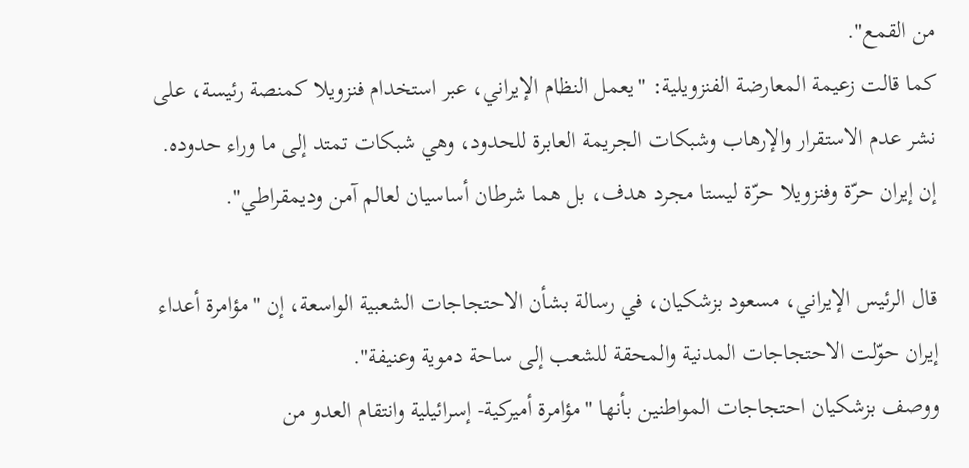من القمع".
كما قالت زعيمة المعارضة الفنزويلية: "يعمل النظام الإيراني، عبر استخدام فنزويلا كمنصة رئيسة، على نشر عدم الاستقرار والإرهاب وشبكات الجريمة العابرة للحدود، وهي شبكات تمتد إلى ما وراء حدوده. إن إيران حرّة وفنزويلا حرّة ليستا مجرد هدف، بل هما شرطان أساسيان لعالم آمن وديمقراطي".

قال الرئيس الإيراني، مسعود بزشكيان، في رسالة بشأن الاحتجاجات الشعبية الواسعة، إن "مؤامرة أعداء إيران حوّلت الاحتجاجات المدنية والمحقة للشعب إلى ساحة دموية وعنيفة".
ووصف بزشكيان احتجاجات المواطنين بأنها "مؤامرة أميركية- إسرائيلية وانتقام العدو من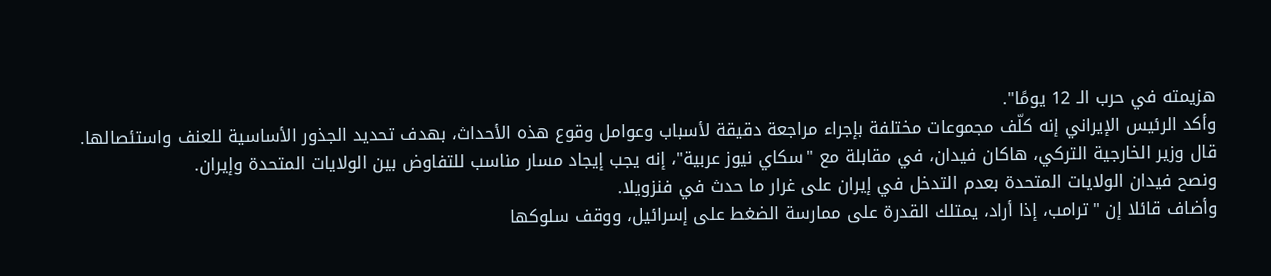هزيمته في حرب الـ 12 يومًا".
وأكد الرئيس الإيراني إنه كلّف مجموعات مختلفة بإجراء مراجعة دقيقة لأسباب وعوامل وقوع هذه الأحداث، بهدف تحديد الجذور الأساسية للعنف واستئصالها.
قال وزير الخارجية التركي، هاكان فيدان، في مقابلة مع "سكاي نيوز عربية"، إنه يجب إيجاد مسار مناسب للتفاوض بين الولايات المتحدة وإيران.
ونصح فيدان الولايات المتحدة بعدم التدخل في إيران على غرار ما حدث في فنزويلا.
وأضاف قائلا إن "ترامب، إذا أراد، يمتلك القدرة على ممارسة الضغط على إسرائيل، ووقف سلوكها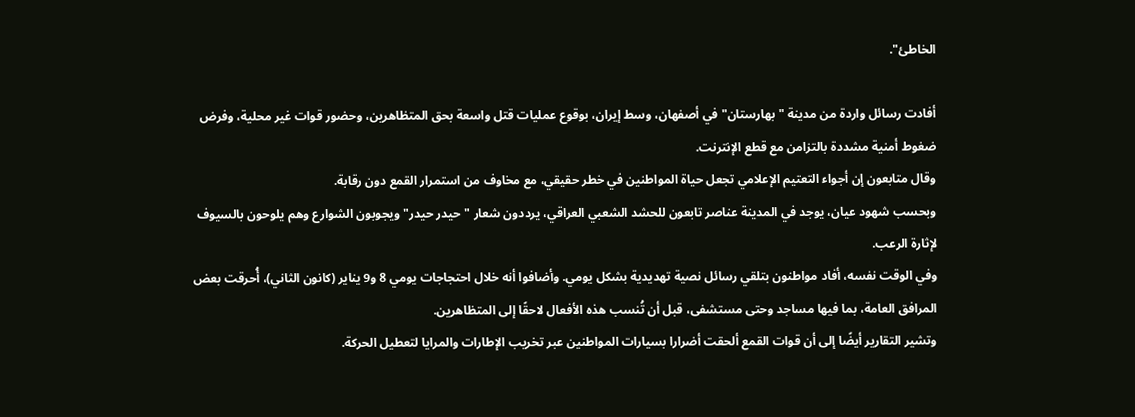الخاطئ".

أفادت رسائل واردة من مدينة "بهارستان" في أصفهان، وسط إيران، بوقوع عمليات قتل واسعة بحق المتظاهرين، وحضور قوات غير محلية، وفرض ضغوط أمنية مشددة بالتزامن مع قطع الإنترنت.
وقال متابعون إن أجواء التعتيم الإعلامي تجعل حياة المواطنين في خطر حقيقي، مع مخاوف من استمرار القمع دون رقابة.
وبحسب شهود عيان، يوجد في المدينة عناصر تابعون للحشد الشعبي العراقي، يرددون شعار "حيدر حيدر" ويجوبون الشوارع وهم يلوحون بالسيوف لإثارة الرعب.
وفي الوقت نفسه، أفاد مواطنون بتلقي رسائل نصية تهديدية بشكل يومي. وأضافوا أنه خلال احتجاجات يومي 8 و9 يناير (كانون الثاني)، أُحرقت بعض المرافق العامة، بما فيها مساجد وحتى مستشفى، قبل أن تُنسب هذه الأفعال لاحقًا إلى المتظاهرين.
وتشير التقارير أيضًا إلى أن قوات القمع ألحقت أضرارا بسيارات المواطنين عبر تخريب الإطارات والمرايا لتعطيل الحركة.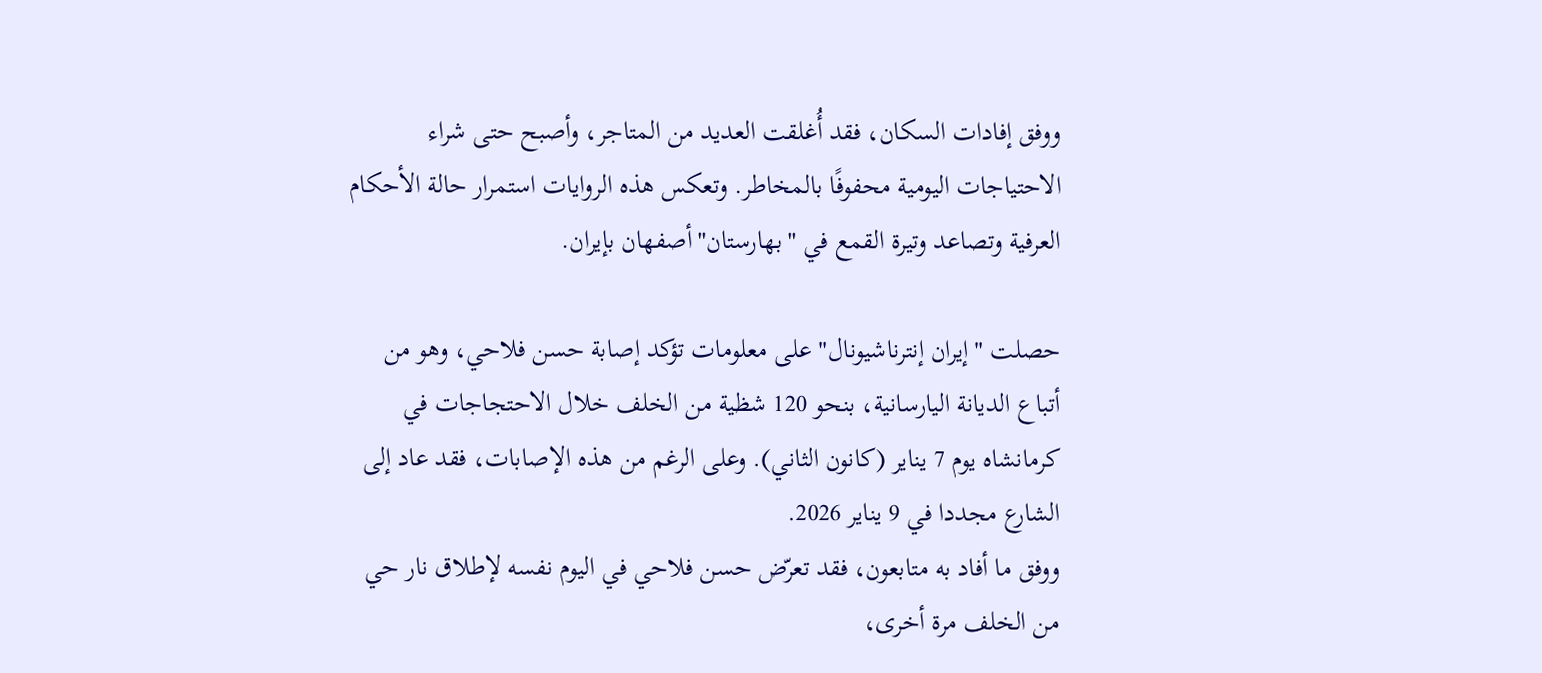ووفق إفادات السكان، فقد أُغلقت العديد من المتاجر، وأصبح حتى شراء الاحتياجات اليومية محفوفًا بالمخاطر. وتعكس هذه الروايات استمرار حالة الأحكام العرفية وتصاعد وتيرة القمع في "بهارستان"أصفهان بإيران.

حصلت "إيران إنترناشيونال" على معلومات تؤكد إصابة حسن فلاحي، وهو من أتباع الديانة اليارسانية، بنحو 120 شظية من الخلف خلال الاحتجاجات في كرمانشاه يوم 7 يناير (كانون الثاني). وعلى الرغم من هذه الإصابات، فقد عاد إلى الشارع مجددا في 9 يناير 2026.
ووفق ما أفاد به متابعون، فقد تعرّض حسن فلاحي في اليوم نفسه لإطلاق نار حي من الخلف مرة أخرى،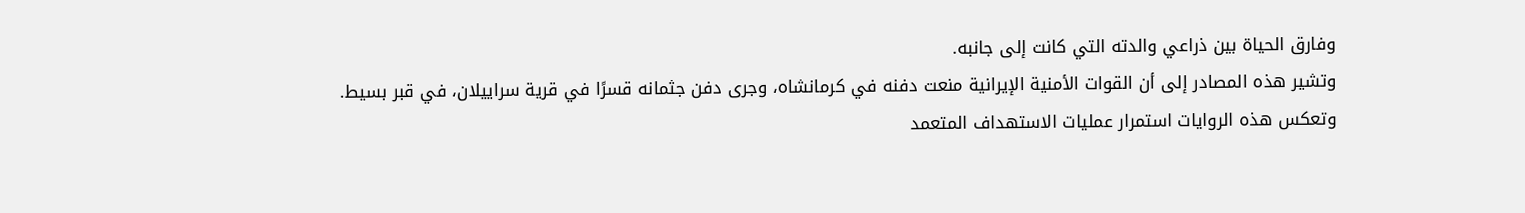وفارق الحياة بين ذراعي والدته التي كانت إلى جانبه.
وتشير هذه المصادر إلى أن القوات الأمنية الإيرانية منعت دفنه في كرمانشاه، وجرى دفن جثمانه قسرًا في قرية سراييلان، في قبر بسيط.
وتعكس هذه الروايات استمرار عمليات الاستهداف المتعمد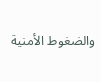والضغوط الأمنية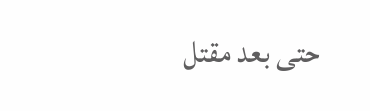حتى بعد مقتل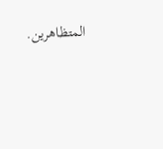المتظاهرين.